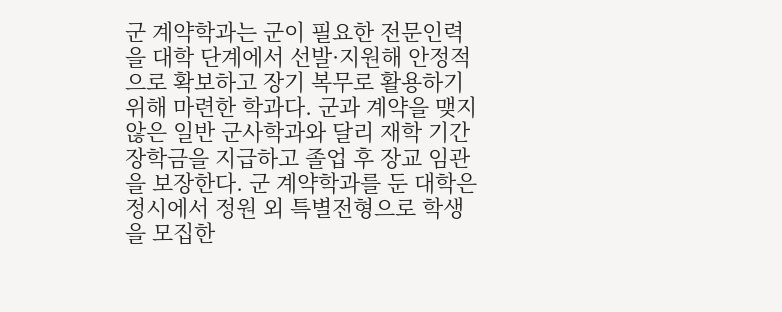군 계약학과는 군이 필요한 전문인력을 대학 단계에서 선발·지원해 안정적으로 확보하고 장기 복무로 활용하기 위해 마련한 학과다. 군과 계약을 맺지 않은 일반 군사학과와 달리 재학 기간 장학금을 지급하고 졸업 후 장교 임관을 보장한다. 군 계약학과를 둔 대학은 정시에서 정원 외 특별전형으로 학생을 모집한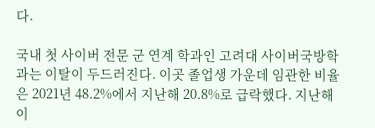다.

국내 첫 사이버 전문 군 연계 학과인 고려대 사이버국방학과는 이탈이 두드러진다. 이곳 졸업생 가운데 임관한 비율은 2021년 48.2%에서 지난해 20.8%로 급락했다. 지난해 이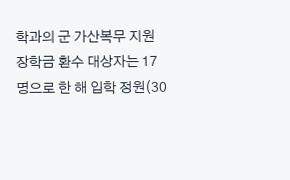학과의 군 가산복무 지원 장학금 환수 대상자는 17명으로 한 해 입학 정원(30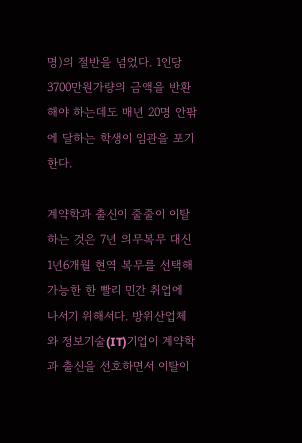명)의 절반을 넘었다. 1인당 3700만원가량의 금액을 반환해야 하는데도 매년 20명 안팎에 달하는 학생이 임관을 포기한다.

계약학과 출신이 줄줄이 이탈하는 것은 7년 의무복무 대신 1년6개월 현역 복무를 선택해 가능한 한 빨리 민간 취업에 나서기 위해서다. 방위산업체와 정보기술(IT)기업이 계약학과 출신을 선호하면서 이탈이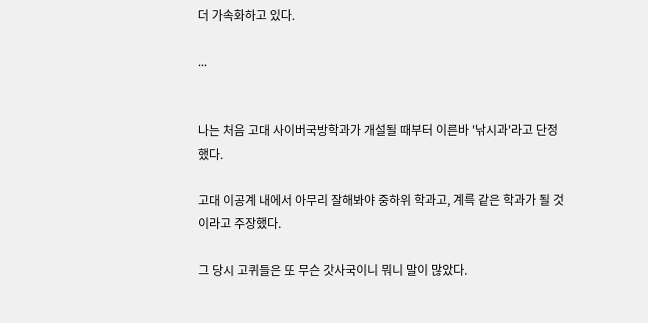더 가속화하고 있다.

...


나는 처음 고대 사이버국방학과가 개설될 때부터 이른바 '낚시과'라고 단정했다.

고대 이공계 내에서 아무리 잘해봐야 중하위 학과고, 계륵 같은 학과가 될 것이라고 주장했다.

그 당시 고퀴들은 또 무슨 갓사국이니 뭐니 말이 많았다.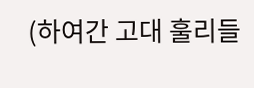(하여간 고대 훌리들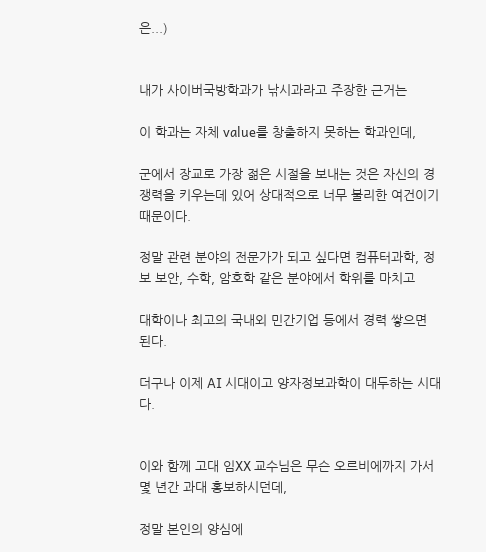은...)


내가 사이버국방학과가 낚시과라고 주장한 근거는

이 학과는 자체 value를 창출하지 못하는 학과인데,

군에서 장교로 가장 젊은 시절을 보내는 것은 자신의 경쟁력을 키우는데 있어 상대적으로 너무 불리한 여건이기 때문이다.

정말 관련 분야의 전문가가 되고 싶다면 컴퓨터과학, 정보 보안, 수학, 암호학 같은 분야에서 학위를 마치고

대학이나 최고의 국내외 민간기업 등에서 경력 쌓으면 된다.

더구나 이제 AI 시대이고 양자정보과학이 대두하는 시대다.


이와 함께 고대 임XX 교수님은 무슨 오르비에까지 가서 몇 년간 과대 홍보하시던데,

정말 본인의 양심에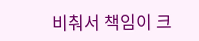비춰서 책임이 크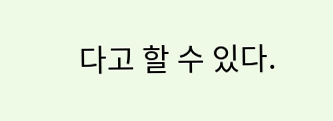다고 할 수 있다.